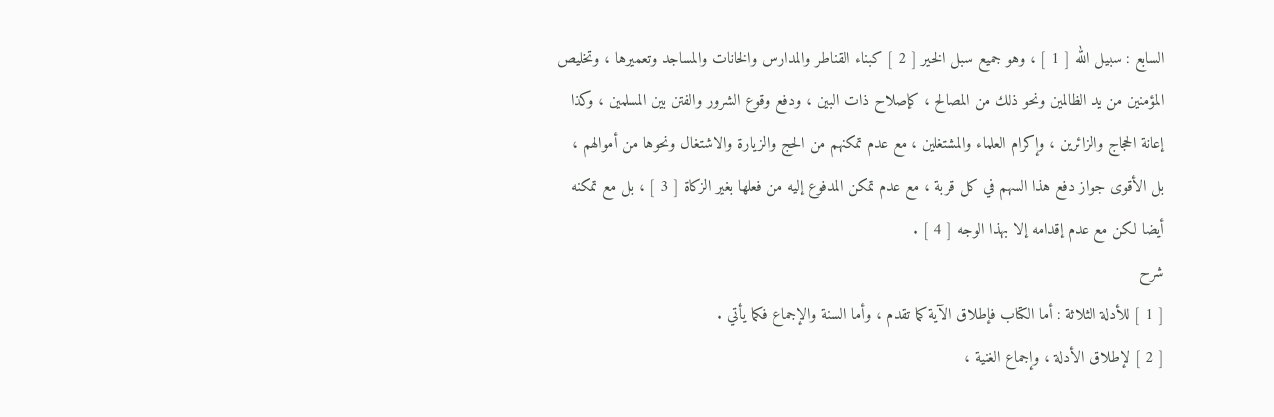السابع : سبيل الله [ 1 ] ، وهو جميع سبل الخير [ 2 ] كبناء القناطر والمدارس والخانات والمساجد وتعميرها ، وتخليص المؤمنين من يد الظالمين ونحو ذلك من المصالح ، كإصلاح ذات البين ، ودفع وقوع الشرور والفتن بين المسلمين ، وكذا إعانة الحجاج والزائرين ، وإكرام العلماء والمشتغلين ، مع عدم تمكنهم من الحج والزيارة والاشتغال ونحوها من أموالهم ، بل الأقوى جواز دفع هذا السهم في كل قربة ، مع عدم تمكن المدفوع إليه من فعلها بغير الزكاة [ 3 ] ، بل مع تمكنه أيضا لكن مع عدم إقدامه إلا بهذا الوجه [ 4 ] .
شرح
[ 1 ] للأدلة الثلاثة : أما الكتاب فإطلاق الآية كما تقدم ، وأما السنة والإجماع فكما يأتي .
[ 2 ] لإطلاق الأدلة ، وإجماع الغنية ،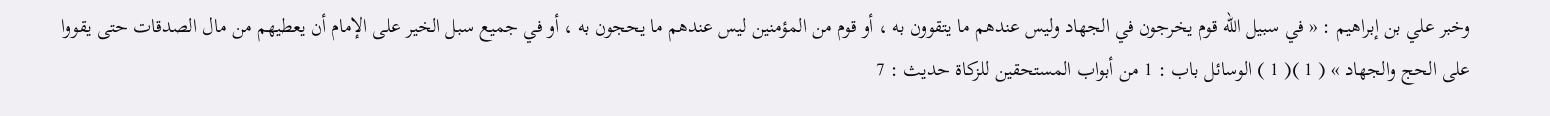وخبر علي بن إبراهيم : « في سبيل الله قوم يخرجون في الجهاد وليس عندهم ما يتقوون به ، أو قوم من المؤمنين ليس عندهم ما يحجون به ، أو في جميع سبل الخير على الإمام أن يعطيهم من مال الصدقات حتى يقووا على الحج والجهاد » ( 1 )( 1 ) الوسائل باب : 1 من أبواب المستحقين للزكاة حديث : 7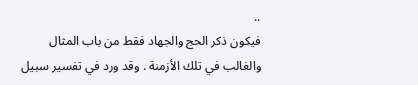..
فيكون ذكر الحج والجهاد فقط من باب المثال والغالب في تلك الأزمنة . وقد ورد في تفسير سبيل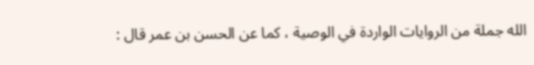الله جملة من الروايات الواردة في الوصية ، كما عن الحسن بن عمر قال :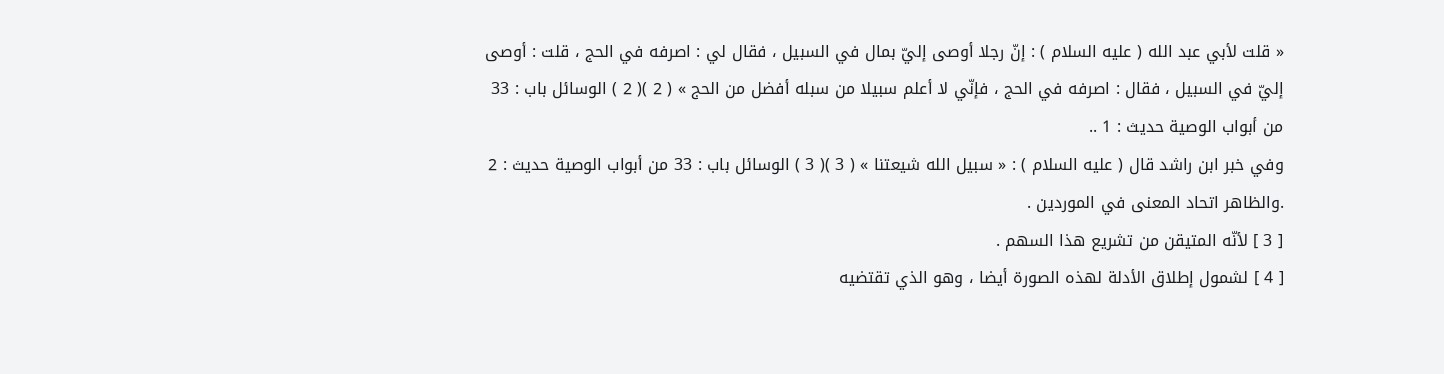« قلت لأبي عبد الله ( عليه السلام ) : إنّ رجلا أوصى إليّ بمال في السبيل ، فقال لي : اصرفه في الحج ، قلت : أوصى إليّ في السبيل ، فقال : اصرفه في الحج ، فإنّي لا أعلم سبيلا من سبله أفضل من الحج » ( 2 )( 2 ) الوسائل باب : 33 من أبواب الوصية حديث : 1 ..
وفي خبر ابن راشد قال ( عليه السلام ) : « سبيل الله شيعتنا » ( 3 )( 3 ) الوسائل باب : 33 من أبواب الوصية حديث : 2 .والظاهر اتحاد المعنى في الموردين .
[ 3 ] لأنّه المتيقن من تشريع هذا السهم .
[ 4 ] لشمول إطلاق الأدلة لهذه الصورة أيضا ، وهو الذي تقتضيه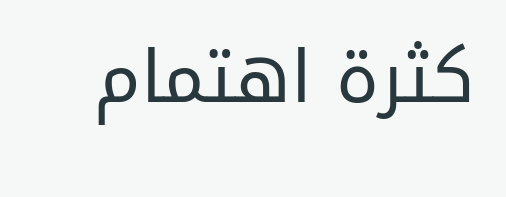كثرة اهتمام